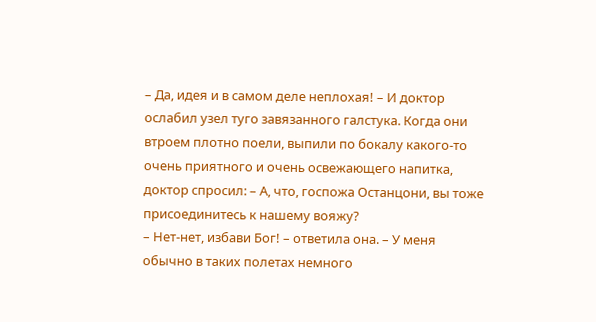– Да, идея и в самом деле неплохая! – И доктор ослабил узел туго завязанного галстука. Когда они втроем плотно поели, выпили по бокалу какого-то очень приятного и очень освежающего напитка, доктор спросил: – А, что, госпожа Останцони, вы тоже присоединитесь к нашему вояжу?
– Нет-нет, избави Бог! – ответила она. – У меня обычно в таких полетах немного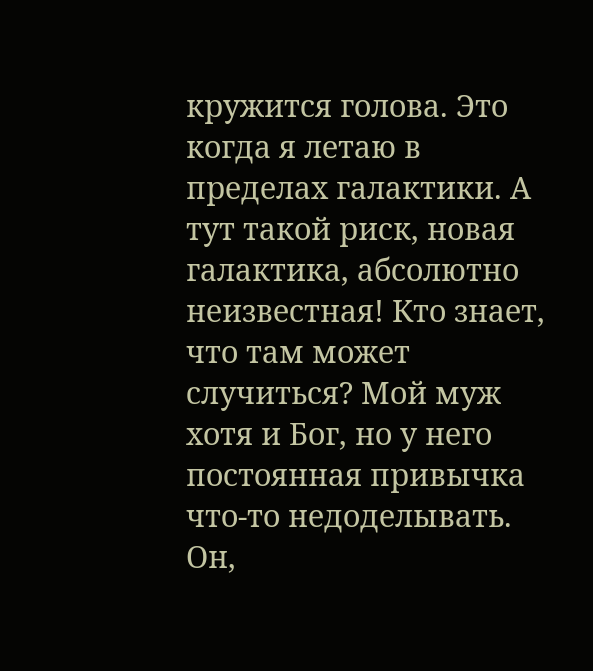кружится голова. Это когда я летаю в пределах галактики. А тут такой риск, новая галактика, абсолютно неизвестная! Кто знает, что там может случиться? Мой муж хотя и Бог, но у него постоянная привычка что-то недоделывать.
Он,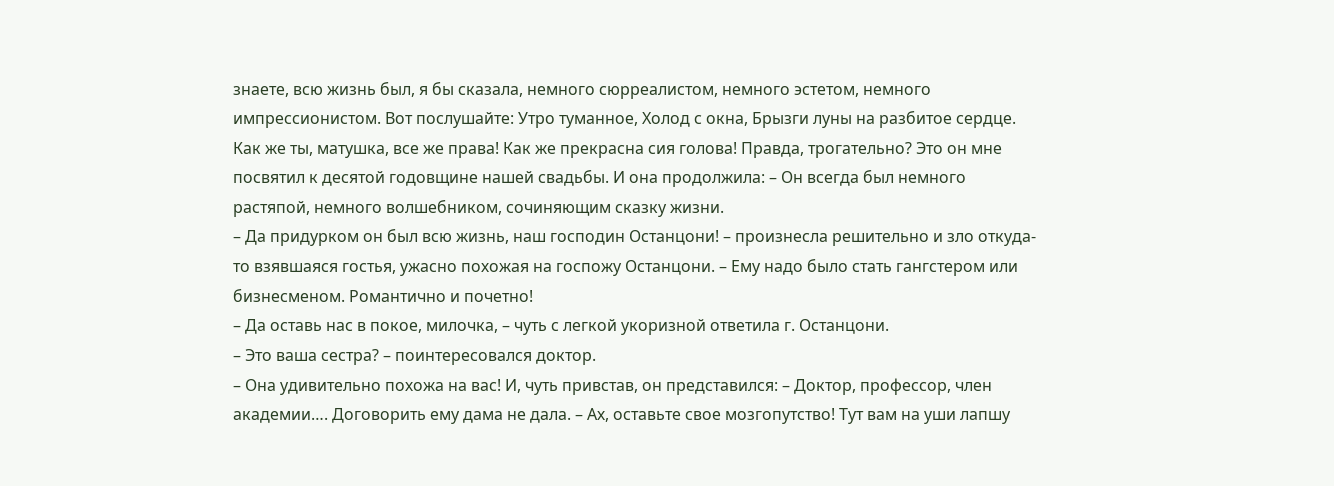знаете, всю жизнь был, я бы сказала, немного сюрреалистом, немного эстетом, немного импрессионистом. Вот послушайте: Утро туманное, Холод с окна, Брызги луны на разбитое сердце. Как же ты, матушка, все же права! Как же прекрасна сия голова! Правда, трогательно? Это он мне посвятил к десятой годовщине нашей свадьбы. И она продолжила: – Он всегда был немного растяпой, немного волшебником, сочиняющим сказку жизни.
– Да придурком он был всю жизнь, наш господин Останцони! – произнесла решительно и зло откуда-то взявшаяся гостья, ужасно похожая на госпожу Останцони. – Ему надо было стать гангстером или бизнесменом. Романтично и почетно!
– Да оставь нас в покое, милочка, – чуть с легкой укоризной ответила г. Останцони.
– Это ваша сестра? – поинтересовался доктор.
– Она удивительно похожа на вас! И, чуть привстав, он представился: – Доктор, профессор, член академии…. Договорить ему дама не дала. – Ах, оставьте свое мозгопутство! Тут вам на уши лапшу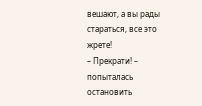вешают, а вы рады стараться, все это жрете!
– Прекрати! – попыталась остановить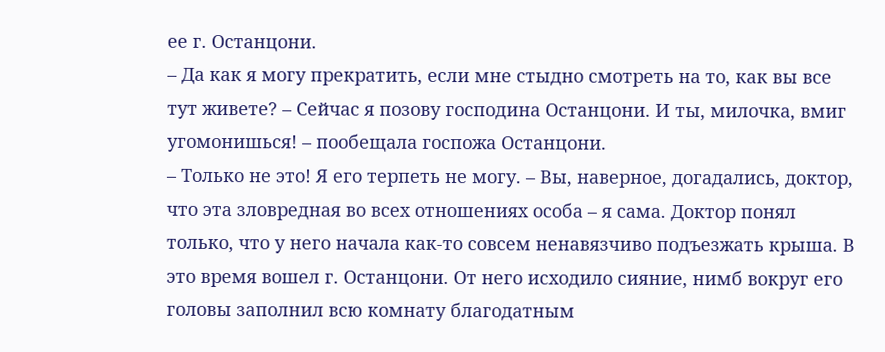ее г. Останцони.
– Да как я могу прекратить, если мне стыдно смотреть на то, как вы все тут живете? – Сейчас я позову господина Останцони. И ты, милочка, вмиг угомонишься! – пообещала госпожа Останцони.
– Только не это! Я его терпеть не могу. – Вы, наверное, догадались, доктор, что эта зловредная во всех отношениях особа – я сама. Доктор понял только, что у него начала как-то совсем ненавязчиво подъезжать крыша. В это время вошел г. Останцони. От него исходило сияние, нимб вокруг его головы заполнил всю комнату благодатным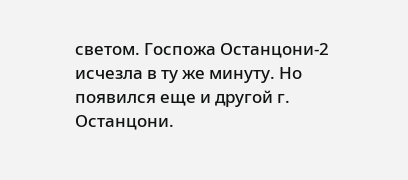светом. Госпожа Останцони-2 исчезла в ту же минуту. Но появился еще и другой г. Останцони.